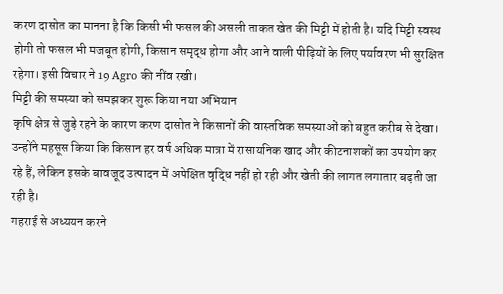करण दासोत का मानना है कि किसी भी फसल की असली ताकत खेत की मिट्टी में होती है। यदि मिट्टी स्वस्थ होगी तो फसल भी मजबूत होगी, किसान समृद्ध होगा और आने वाली पीढ़ियों के लिए पर्यावरण भी सुरक्षित रहेगा। इसी विचार ने 19 Agro की नींव रखी।
मिट्टी की समस्या को समझकर शुरू किया नया अभियान
कृषि क्षेत्र से जुड़े रहने के कारण करण दासोत ने किसानों की वास्तविक समस्याओं को बहुत करीब से देखा। उन्होंने महसूस किया कि किसान हर वर्ष अधिक मात्रा में रासायनिक खाद और कीटनाशकों का उपयोग कर रहे हैं, लेकिन इसके बावजूद उत्पादन में अपेक्षित वृद्धि नहीं हो रही और खेती की लागत लगातार बढ़ती जा रही है।
गहराई से अध्ययन करने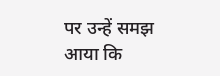पर उन्हें समझ आया कि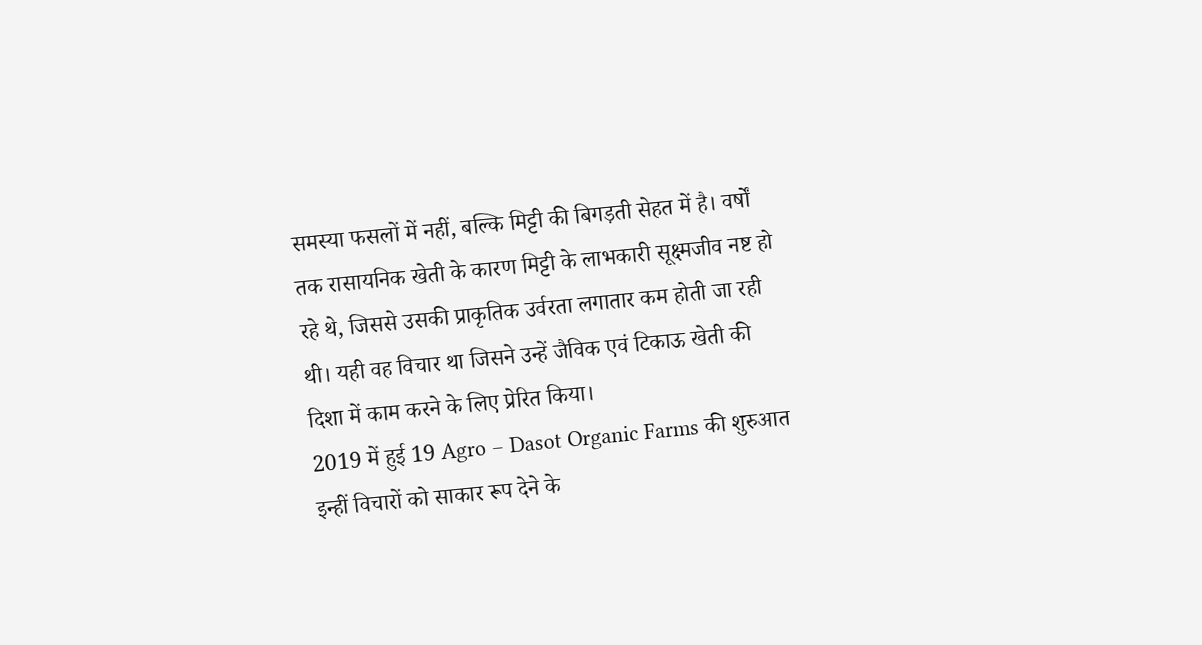समस्या फसलों में नहीं, बल्कि मिट्टी की बिगड़ती सेहत में है। वर्षों तक रासायनिक खेती के कारण मिट्टी के लाभकारी सूक्ष्मजीव नष्ट हो रहे थे, जिससे उसकी प्राकृतिक उर्वरता लगातार कम होती जा रही थी। यही वह विचार था जिसने उन्हें जैविक एवं टिकाऊ खेती की दिशा में काम करने के लिए प्रेरित किया।
2019 में हुई 19 Agro – Dasot Organic Farms की शुरुआत
इन्हीं विचारों को साकार रूप देने के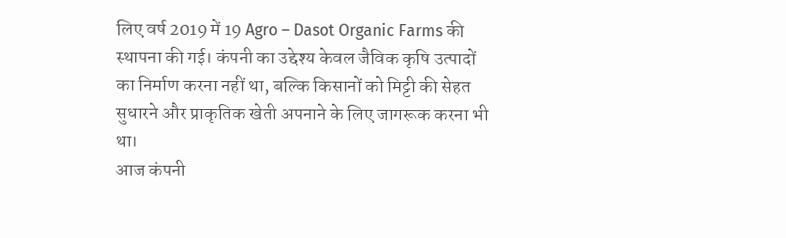लिए वर्ष 2019 में 19 Agro – Dasot Organic Farms की स्थापना की गई। कंपनी का उद्देश्य केवल जैविक कृषि उत्पादों का निर्माण करना नहीं था, बल्कि किसानों को मिट्टी की सेहत सुधारने और प्राकृतिक खेती अपनाने के लिए जागरूक करना भी था।
आज कंपनी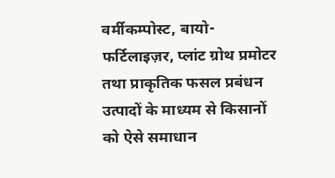वर्मीकम्पोस्ट, बायो-फर्टिलाइज़र, प्लांट ग्रोथ प्रमोटर तथा प्राकृतिक फसल प्रबंधन उत्पादों के माध्यम से किसानों को ऐसे समाधान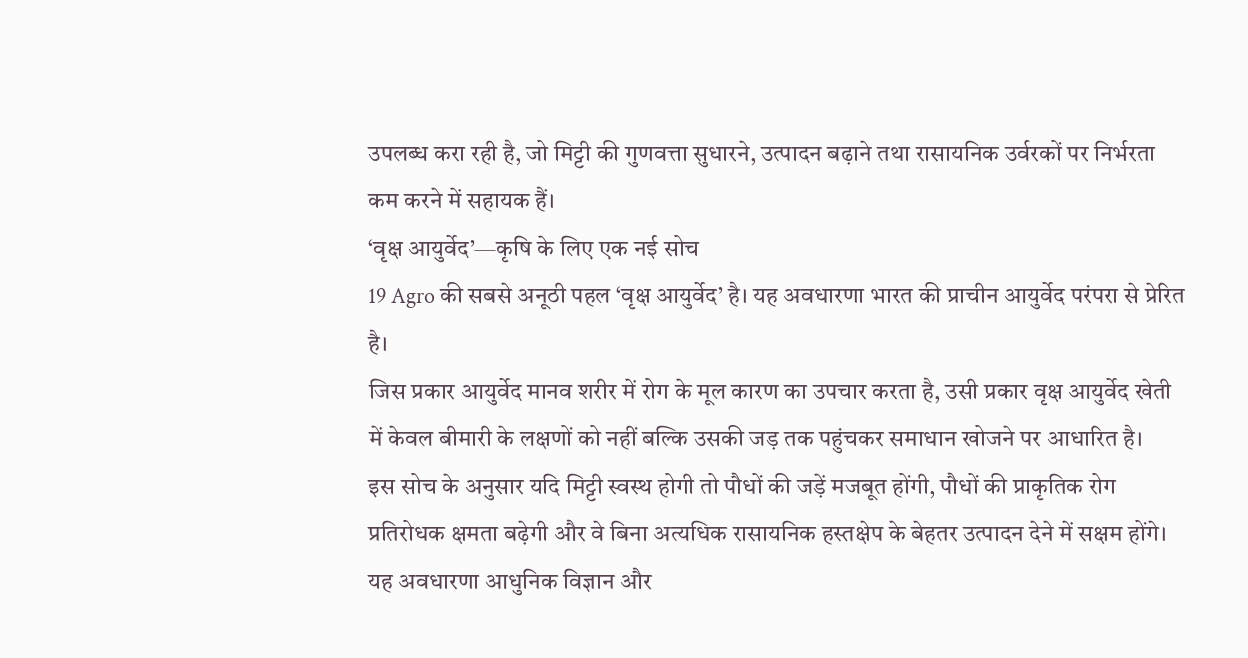उपलब्ध करा रही है, जो मिट्टी की गुणवत्ता सुधारने, उत्पादन बढ़ाने तथा रासायनिक उर्वरकों पर निर्भरता कम करने में सहायक हैं।
‘वृक्ष आयुर्वेद’—कृषि के लिए एक नई सोच
19 Agro की सबसे अनूठी पहल ‘वृक्ष आयुर्वेद’ है। यह अवधारणा भारत की प्राचीन आयुर्वेद परंपरा से प्रेरित है।
जिस प्रकार आयुर्वेद मानव शरीर में रोग के मूल कारण का उपचार करता है, उसी प्रकार वृक्ष आयुर्वेद खेती में केवल बीमारी के लक्षणों को नहीं बल्कि उसकी जड़ तक पहुंचकर समाधान खोजने पर आधारित है।
इस सोच के अनुसार यदि मिट्टी स्वस्थ होगी तो पौधों की जड़ें मजबूत होंगी, पौधों की प्राकृतिक रोग प्रतिरोधक क्षमता बढ़ेगी और वे बिना अत्यधिक रासायनिक हस्तक्षेप के बेहतर उत्पादन देने में सक्षम होंगे। यह अवधारणा आधुनिक विज्ञान और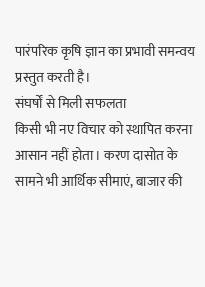पारंपरिक कृषि ज्ञान का प्रभावी समन्वय प्रस्तुत करती है।
संघर्षों से मिली सफलता
किसी भी नए विचार को स्थापित करना आसान नहीं होता। करण दासोत के सामने भी आर्थिक सीमाएं, बाजार की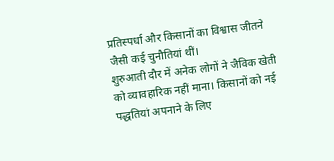प्रतिस्पर्धा और किसानों का विश्वास जीतने जैसी कई चुनौतियां थीं।
शुरुआती दौर में अनेक लोगों ने जैविक खेती को व्यावहारिक नहीं माना। किसानों को नई पद्धतियां अपनाने के लिए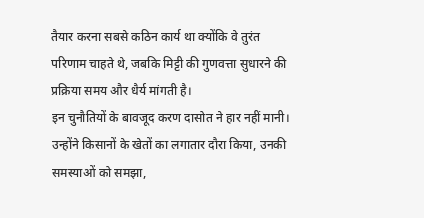तैयार करना सबसे कठिन कार्य था क्योंकि वे तुरंत परिणाम चाहते थे, जबकि मिट्टी की गुणवत्ता सुधारने की प्रक्रिया समय और धैर्य मांगती है।
इन चुनौतियों के बावजूद करण दासोत ने हार नहीं मानी। उन्होंने किसानों के खेतों का लगातार दौरा किया, उनकी समस्याओं को समझा,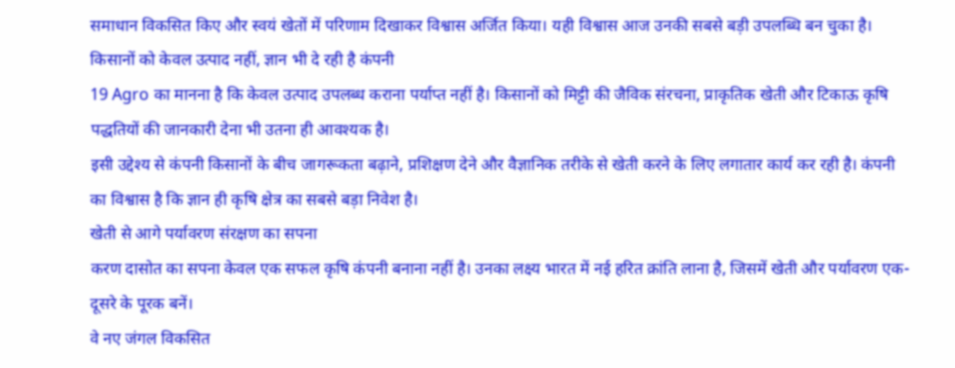समाधान विकसित किए और स्वयं खेतों में परिणाम दिखाकर विश्वास अर्जित किया। यही विश्वास आज उनकी सबसे बड़ी उपलब्धि बन चुका है।
किसानों को केवल उत्पाद नहीं, ज्ञान भी दे रही है कंपनी
19 Agro का मानना है कि केवल उत्पाद उपलब्ध कराना पर्याप्त नहीं है। किसानों को मिट्टी की जैविक संरचना, प्राकृतिक खेती और टिकाऊ कृषि पद्धतियों की जानकारी देना भी उतना ही आवश्यक है।
इसी उद्देश्य से कंपनी किसानों के बीच जागरूकता बढ़ाने, प्रशिक्षण देने और वैज्ञानिक तरीके से खेती करने के लिए लगातार कार्य कर रही है। कंपनी का विश्वास है कि ज्ञान ही कृषि क्षेत्र का सबसे बड़ा निवेश है।
खेती से आगे पर्यावरण संरक्षण का सपना
करण दासोत का सपना केवल एक सफल कृषि कंपनी बनाना नहीं है। उनका लक्ष्य भारत में नई हरित क्रांति लाना है, जिसमें खेती और पर्यावरण एक-दूसरे के पूरक बनें।
वे नए जंगल विकसित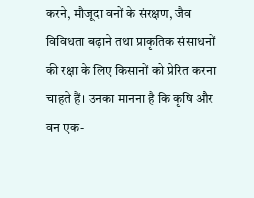करने, मौजूदा वनों के संरक्षण, जैव विविधता बढ़ाने तथा प्राकृतिक संसाधनों की रक्षा के लिए किसानों को प्रेरित करना चाहते हैं। उनका मानना है कि कृषि और वन एक-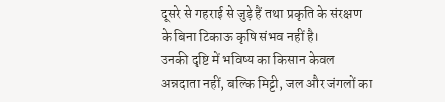दूसरे से गहराई से जुड़े हैं तथा प्रकृति के संरक्षण के बिना टिकाऊ कृषि संभव नहीं है।
उनकी दृष्टि में भविष्य का किसान केवल अन्नदाता नहीं, बल्कि मिट्टी, जल और जंगलों का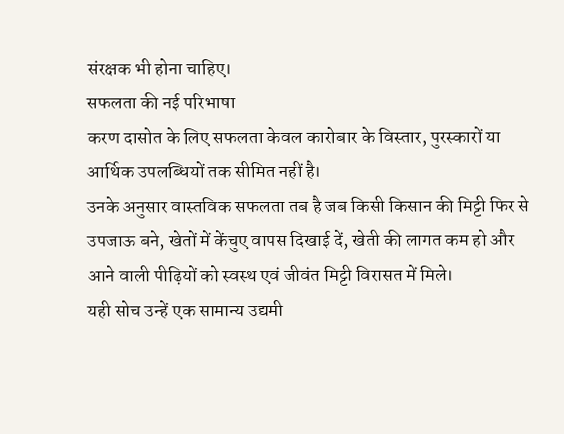संरक्षक भी होना चाहिए।
सफलता की नई परिभाषा
करण दासोत के लिए सफलता केवल कारोबार के विस्तार, पुरस्कारों या आर्थिक उपलब्धियों तक सीमित नहीं है।
उनके अनुसार वास्तविक सफलता तब है जब किसी किसान की मिट्टी फिर से उपजाऊ बने, खेतों में केंचुए वापस दिखाई दें, खेती की लागत कम हो और आने वाली पीढ़ियों को स्वस्थ एवं जीवंत मिट्टी विरासत में मिले।
यही सोच उन्हें एक सामान्य उद्यमी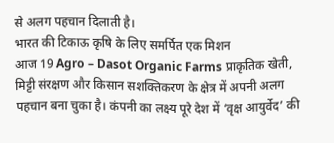से अलग पहचान दिलाती है।
भारत की टिकाऊ कृषि के लिए समर्पित एक मिशन
आज 19 Agro – Dasot Organic Farms प्राकृतिक खेती, मिट्टी संरक्षण और किसान सशक्तिकरण के क्षेत्र में अपनी अलग पहचान बना चुका है। कंपनी का लक्ष्य पूरे देश में ‘वृक्ष आयुर्वेद’ की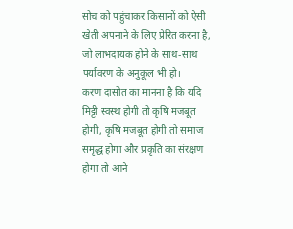सोच को पहुंचाकर किसानों को ऐसी खेती अपनाने के लिए प्रेरित करना है, जो लाभदायक होने के साथ-साथ पर्यावरण के अनुकूल भी हो।
करण दासोत का मानना है कि यदि मिट्टी स्वस्थ होगी तो कृषि मजबूत होगी, कृषि मजबूत होगी तो समाज समृद्ध होगा और प्रकृति का संरक्षण होगा तो आने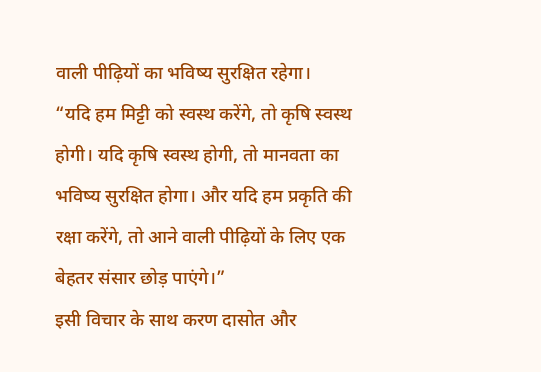वाली पीढ़ियों का भविष्य सुरक्षित रहेगा।
“यदि हम मिट्टी को स्वस्थ करेंगे, तो कृषि स्वस्थ होगी। यदि कृषि स्वस्थ होगी, तो मानवता का भविष्य सुरक्षित होगा। और यदि हम प्रकृति की रक्षा करेंगे, तो आने वाली पीढ़ियों के लिए एक बेहतर संसार छोड़ पाएंगे।”
इसी विचार के साथ करण दासोत और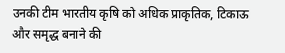उनकी टीम भारतीय कृषि को अधिक प्राकृतिक, टिकाऊ और समृद्ध बनाने की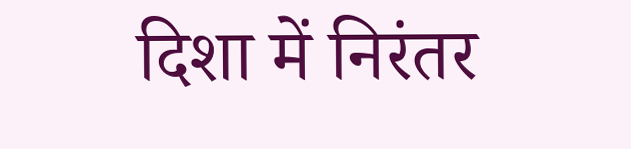दिशा में निरंतर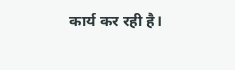कार्य कर रही है।